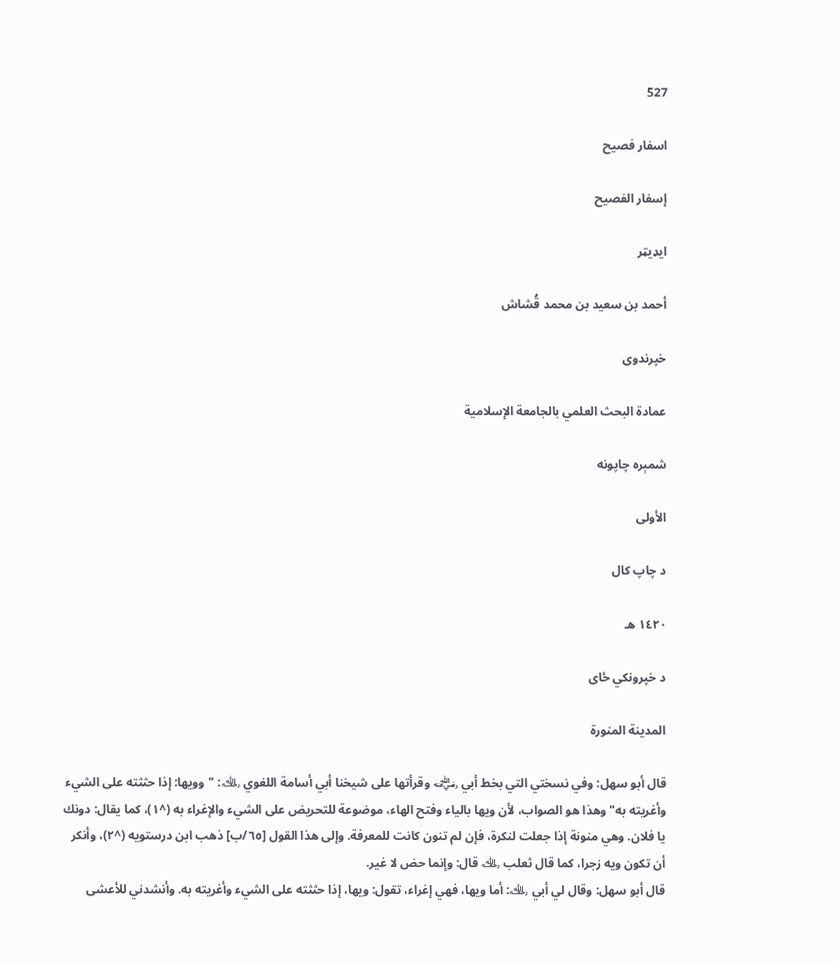527

اسفار فصیح

إسفار الفصيح

ایډیټر

أحمد بن سعيد بن محمد قُشاش

خپرندوی

عمادة البحث العلمي بالجامعة الإسلامية

شمېره چاپونه

الأولى

د چاپ کال

١٤٢٠ هـ

د خپرونکي ځای

المدينة المنورة

قال أبو سهل: وفي نسختي التي بخط أبي ﵁ وقرأتها على شيخنا أبي أسامة اللغوي ﵀: "وويها: إذا حثثته على الشيء وأغريته به" وهذا هو الصواب، لأن ويها بالياء وفتح الهاء، موضوعة للتحريض على الشيء والإغراء به (^١)، كما يقال: دونك يا فلان. وهي منونة إذا جعلت لنكرة، فإن لم تنون كانت للمعرفة. وإلى هذا القول [٦٥/ب] ذهب ابن درستويه (^٢)، وأنكر أن تكون ويه زجرا، كما قال ثعلب ﵀ قال: وإنما حض لا غير.
قال أبو سهل: وقال لي أبي ﵀: أما ويها، فهي إغراء، تقول: ويها، إذا حثثته على الشيء وأغريته به. وأنشدني للأعشى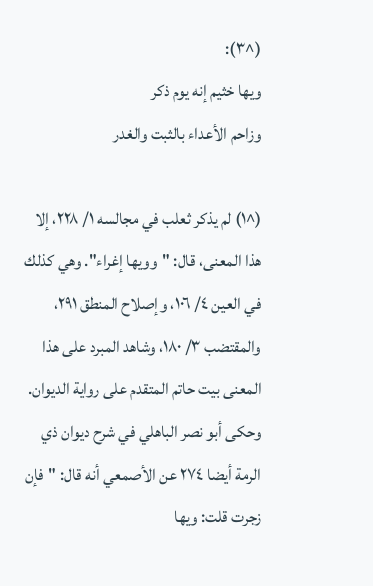(^٣):
ويها خثيم إنه يوم ذكر
وزاحم الأعداء بالثبت والغدر

(^١) لم يذكر ثعلب في مجالسه ١/ ٢٢٨، إلا هذا المعنى، قال: "وويها إغراء". وهي كذلك في العين ٤/ ١٠٦، وإصلاح المنطق ٢٩١، والمقتضب ٣/ ١٨٠، وشاهد المبرد على هذا المعنى بيت حاتم المتقدم على رواية الديوان. وحكى أبو نصر الباهلي في شرح ديوان ذي الرمة أيضا ٢٧٤ عن الأصمعي أنه قال: "فإن زجرت قلت: ويها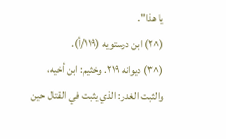يا هذا".
(^٢) ابن درستويه (١١٩/أ).
(^٣) ديوانه ٢١٩. وخثيم: ابن أخيه، والثبت الغدر: الذي يثبت في القتال حين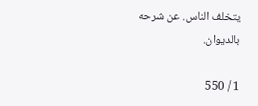يتخلف الناس. عن شرحه بالديوان.

1 / 550